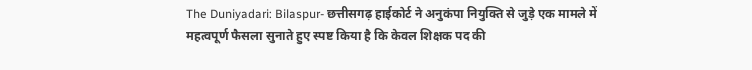The Duniyadari: Bilaspur- छत्तीसगढ़ हाईकोर्ट ने अनुकंपा नियुक्ति से जुड़े एक मामले में महत्वपूर्ण फैसला सुनाते हुए स्पष्ट किया है कि केवल शिक्षक पद की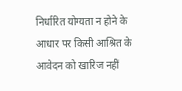निर्धारित योग्यता न होने के आधार पर किसी आश्रित के आवेदन को खारिज नहीं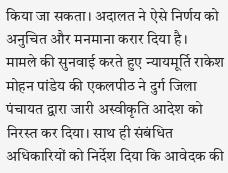किया जा सकता। अदालत ने ऐसे निर्णय को अनुचित और मनमाना करार दिया है।
मामले की सुनवाई करते हुए न्यायमूर्ति राकेश मोहन पांडेय की एकलपीठ ने दुर्ग जिला पंचायत द्वारा जारी अस्वीकृति आदेश को निरस्त कर दिया। साथ ही संबंधित अधिकारियों को निर्देश दिया कि आवेदक की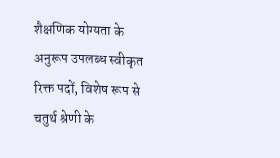शैक्षणिक योग्यता के अनुरूप उपलब्ध स्वीकृत रिक्त पदों, विशेष रूप से चतुर्थ श्रेणी के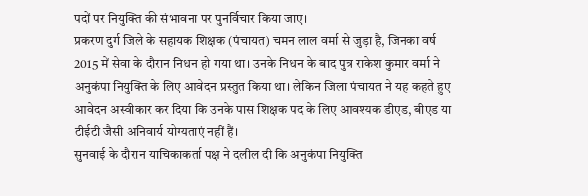पदों पर नियुक्ति की संभावना पर पुनर्विचार किया जाए।
प्रकरण दुर्ग जिले के सहायक शिक्षक (पंचायत) चमन लाल वर्मा से जुड़ा है, जिनका वर्ष 2015 में सेवा के दौरान निधन हो गया था। उनके निधन के बाद पुत्र राकेश कुमार वर्मा ने अनुकंपा नियुक्ति के लिए आवेदन प्रस्तुत किया था। लेकिन जिला पंचायत ने यह कहते हुए आवेदन अस्वीकार कर दिया कि उनके पास शिक्षक पद के लिए आवश्यक डीएड, बीएड या टीईटी जैसी अनिवार्य योग्यताएं नहीं हैं।
सुनवाई के दौरान याचिकाकर्ता पक्ष ने दलील दी कि अनुकंपा नियुक्ति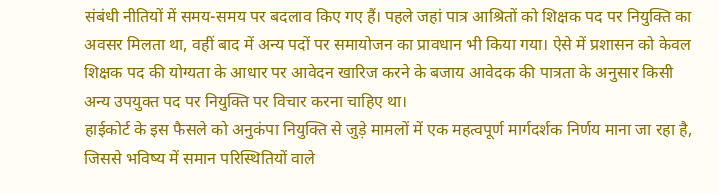संबंधी नीतियों में समय-समय पर बदलाव किए गए हैं। पहले जहां पात्र आश्रितों को शिक्षक पद पर नियुक्ति का अवसर मिलता था, वहीं बाद में अन्य पदों पर समायोजन का प्रावधान भी किया गया। ऐसे में प्रशासन को केवल शिक्षक पद की योग्यता के आधार पर आवेदन खारिज करने के बजाय आवेदक की पात्रता के अनुसार किसी अन्य उपयुक्त पद पर नियुक्ति पर विचार करना चाहिए था।
हाईकोर्ट के इस फैसले को अनुकंपा नियुक्ति से जुड़े मामलों में एक महत्वपूर्ण मार्गदर्शक निर्णय माना जा रहा है, जिससे भविष्य में समान परिस्थितियों वाले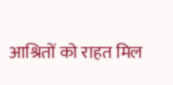आश्रितों को राहत मिल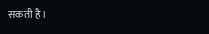सकती है।